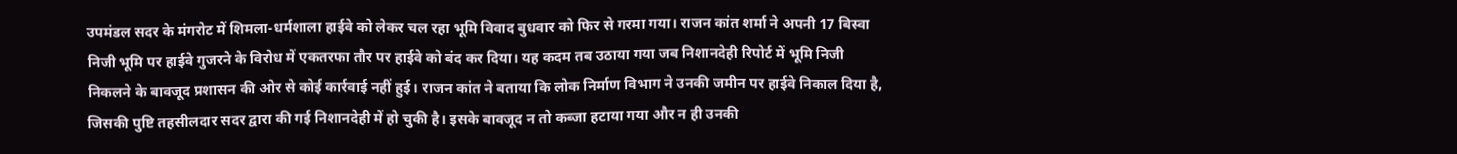उपमंडल सदर के मंगरोट में शिमला-धर्मशाला हाईवे को लेकर चल रहा भूमि विवाद बुधवार को फिर से गरमा गया। राजन कांत शर्मा ने अपनी 17 बिस्वा निजी भूमि पर हाईवे गुजरने के विरोध में एकतरफा तौर पर हाईवे को बंद कर दिया। यह कदम तब उठाया गया जब निशानदेही रिपोर्ट में भूमि निजी निकलने के बावजूद प्रशासन की ओर से कोई कार्रवाई नहीं हुई। राजन कांत ने बताया कि लोक निर्माण विभाग ने उनकी जमीन पर हाईवे निकाल दिया है, जिसकी पुष्टि तहसीलदार सदर द्वारा की गई निशानदेही में हो चुकी है। इसके बावजूद न तो कब्जा हटाया गया और न ही उनकी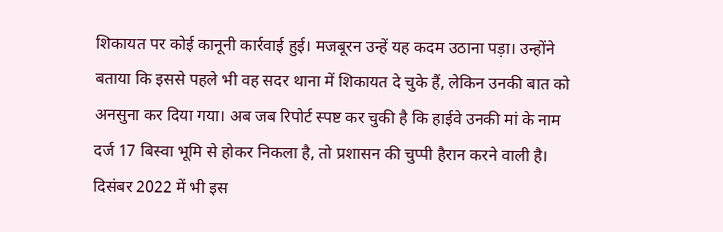शिकायत पर कोई कानूनी कार्रवाई हुई। मजबूरन उन्हें यह कदम उठाना पड़ा। उन्होंने बताया कि इससे पहले भी वह सदर थाना में शिकायत दे चुके हैं, लेकिन उनकी बात को अनसुना कर दिया गया। अब जब रिपोर्ट स्पष्ट कर चुकी है कि हाईवे उनकी मां के नाम दर्ज 17 बिस्वा भूमि से होकर निकला है, तो प्रशासन की चुप्पी हैरान करने वाली है। दिसंबर 2022 में भी इस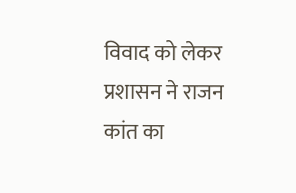विवाद को लेकर प्रशासन ने राजन कांत का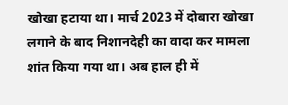खोखा हटाया था। मार्च 2023 में दोबारा खोखा लगाने के बाद निशानदेही का वादा कर मामला शांत किया गया था। अब हाल ही में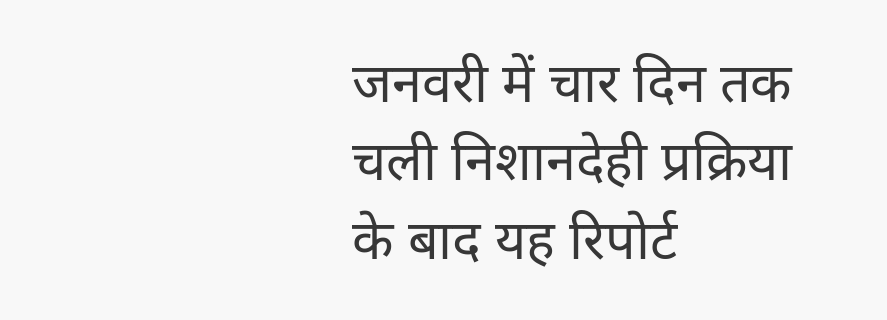जनवरी में चार दिन तक चली निशानदेही प्रक्रिया के बाद यह रिपोर्ट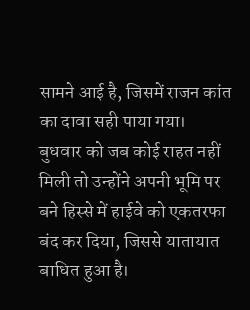सामने आई है, जिसमें राजन कांत का दावा सही पाया गया। बुधवार को जब कोई राहत नहीं मिली तो उन्होंने अपनी भूमि पर बने हिस्से में हाईवे को एकतरफा बंद कर दिया, जिससे यातायात बाधित हुआ है।